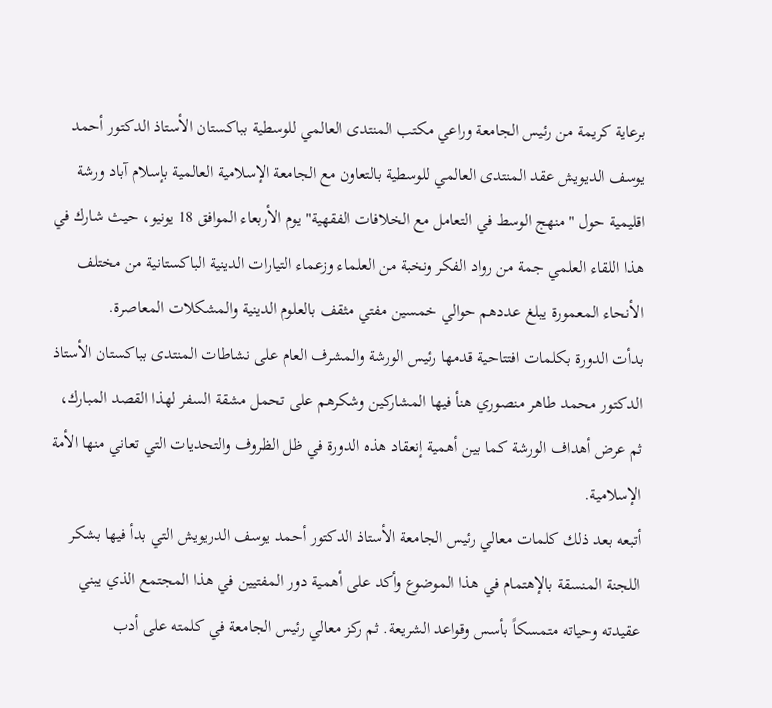برعاية كريمة من رئيس الجامعة وراعي مكتب المنتدى العالمي للوسطية بباكستان الأستاذ الدكتور أحمد يوسف الديويش عقد المنتدى العالمي للوسطية بالتعاون مع الجامعة الإسلامية العالمية بإسلام آباد ورشة اقليمية حول "منهج الوسط في التعامل مع الخلافات الفقهية" يوم الأربعاء الموافق 18 يونيو، حيث شارك في هذا اللقاء العلمي جمة من رواد الفكر ونخبة من العلماء وزعماء التيارات الدينية الباكستانية من مختلف الأنحاء المعمورة يبلغ عددهم حوالي خمسين مفتي مثقف بالعلوم الدينية والمشكلات المعاصرة.
بدأت الدورة بكلمات افتتاحية قدمها رئيس الورشة والمشرف العام على نشاطات المنتدى بباكستان الأستاذ الدكتور محمد طاهر منصوري هنأ فيها المشاركين وشكرهم على تحمل مشقة السفر لهذا القصد المبارك، ثم عرض أهداف الورشة كما بين أهمية إنعقاد هذه الدورة في ظل الظروف والتحديات التي تعاني منها الأمة الإسلامية.
أتبعه بعد ذلك كلمات معالي رئيس الجامعة الأستاذ الدكتور أحمد يوسف الدريويش التي بدأ فيها بشكر اللجنة المنسقة بالإهتمام في هذا الموضوع وأكد على أهمية دور المفتيين في هذا المجتمع الذي يبني عقيدته وحياته متمسكاً بأسس وقواعد الشريعة. ثم ركز معالي رئيس الجامعة في كلمته على أدب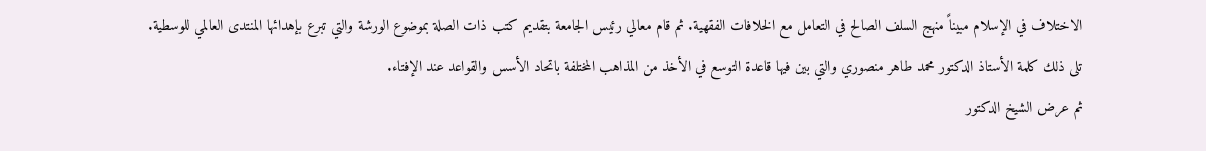الاختلاف في الإسلام مبيناً منهج السلف الصالح في التعامل مع الخلافات الفقهية. ثم قام معالي رئيس الجامعة بتقديم كتب ذات الصلة بموضوع الورشة والتي تبرع بإهدائها المنتدى العالمي للوسطية.
تلى ذلك كلمة الأستاذ الدكتور محمد طاهر منصوري والتي بين فيها قاعدة التوسع في الأخذ من المذاهب المختلفة باتحاد الأسس والقواعد عند الإفتاء.
ثم عرض الشيخ الدكتور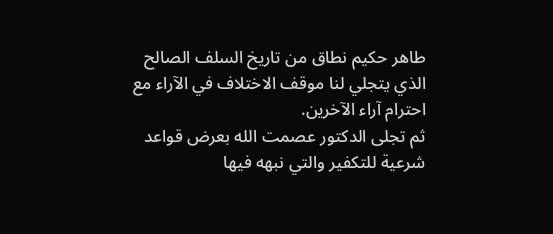طاهر حكيم نطاق من تاريخ السلف الصالح الذي يتجلي لنا موقف الاختلاف في الآراء مع احترام آراء الآخرين.
ثم تجلى الدكتور عصمت الله بعرض قواعد شرعية للتكفير والتي نبهه فيها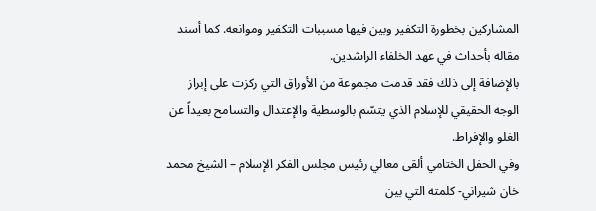المشاركين بخطورة التكفير وبين فيها مسببات التكفير وموانعه. كما أسند مقاله بأحداث في عهد الخلفاء الراشدين.
بالإضافة إلى ذلك فقد قدمت مجموعة من الأوراق التي ركزت على إبراز الوجه الحقيقي للإسلام الذي يتسّم بالوسطية والإعتدال والتسامح بعيداً عن الغلو والإفراط.
وفي الحفل الختامي ألقى معالي رئيس مجلس الفكر الإسلام – الشيخ محمد خان شيراني- كلمته التي بين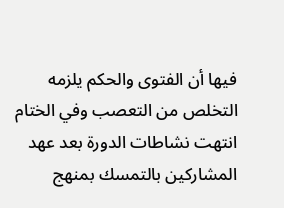فيها أن الفتوى والحكم يلزمه التخلص من التعصب وفي الختام انتهت نشاطات الدورة بعد عهد المشاركين بالتمسك بمنهج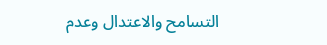التسامح والاعتدال وعدم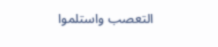التعصب واستلموا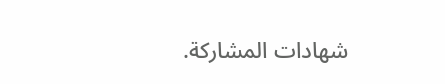شهادات المشاركة.